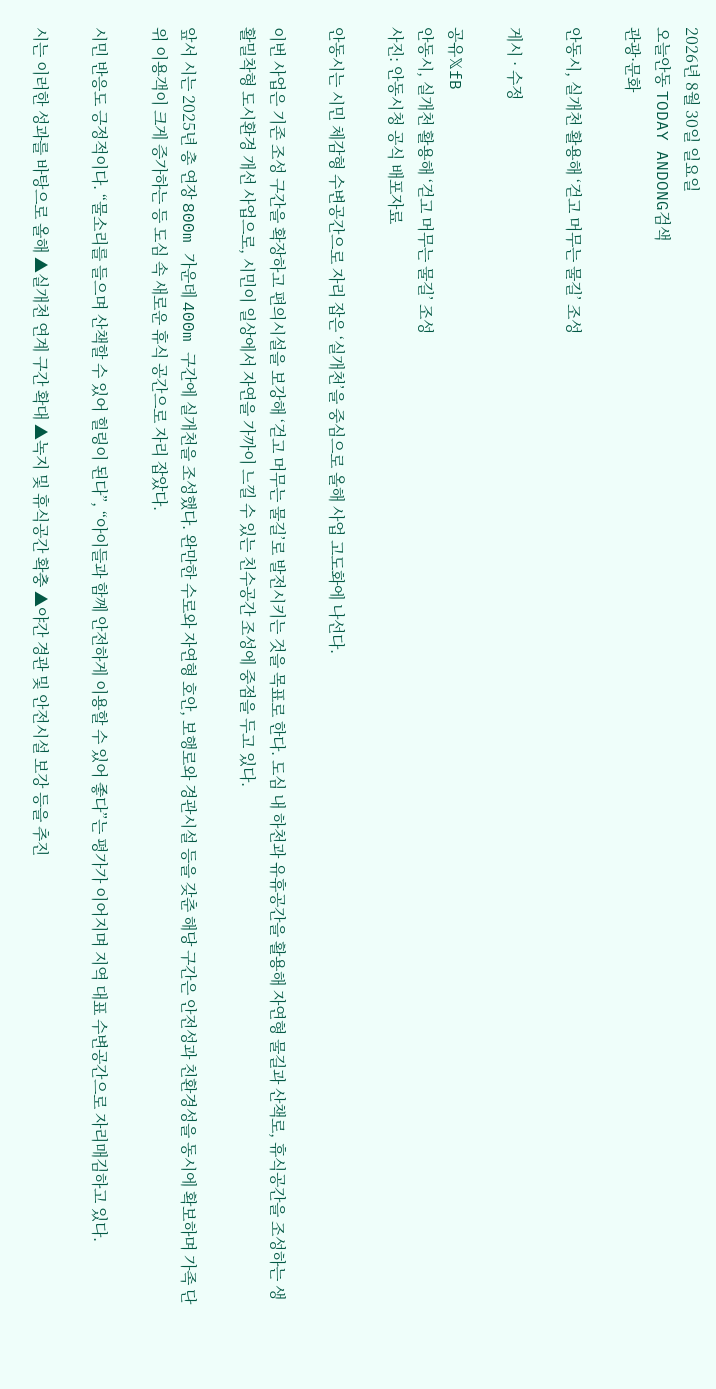2026년 8월 30일 일요일
오늘안동 TODAY ANDONG검색
관광·문화

안동시, 실개천 활용해 ‘걷고 머무는 물길’ 조성

게시 · 수정

공유𝕏fB
안동시, 실개천 활용해 ‘걷고 머무는 물길’ 조성
사진: 안동시청 공식 배포자료

안동시는 시민 체감형 수변공간으로 자리 잡은 ‘실개천’을 중심으로 올해 사업 고도화에 나선다.

이번 사업은 기존 조성 구간을 확장하고 편의시설을 보강해 ‘걷고 머무는 물길’로 발전시키는 것을 목표로 한다. 도심 내 하천과 유휴공간을 활용해 자연형 물길과 산책로, 휴식공간을 조성하는 생활밀착형 도시환경 개선 사업으로, 시민이 일상에서 자연을 가까이 느낄 수 있는 친수공간 조성에 중점을 두고 있다.

앞서 시는 2025년 총 연장 800m 가운데 400m 구간에 실개천을 조성했다. 완만한 수로와 자연형 호안, 보행로와 경관시설 등을 갖춘 해당 구간은 안전성과 친환경성을 동시에 확보하며 가족 단위 이용객이 크게 증가하는 등 도심 속 새로운 휴식 공간으로 자리 잡았다.

시민 반응도 긍정적이다. “물소리를 들으며 산책할 수 있어 힐링이 된다”, “아이들과 함께 안전하게 이용할 수 있어 좋다”는 평가가 이어지며 지역 대표 수변공간으로 자리매김하고 있다.

시는 이러한 성과를 바탕으로 올해 ▲실개천 연계 구간 확대 ▲녹지 및 휴식공간 확충 ▲야간 경관 및 안전시설 보강 등을 추진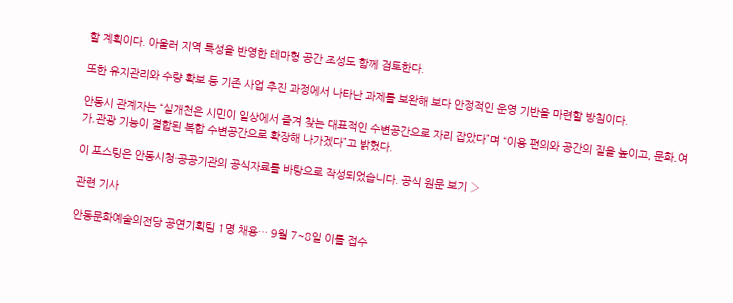할 계획이다. 아울러 지역 특성을 반영한 테마형 공간 조성도 함께 검토한다.

또한 유지관리와 수량 확보 등 기존 사업 추진 과정에서 나타난 과제를 보완해 보다 안정적인 운영 기반을 마련할 방침이다.

안동시 관계자는 “실개천은 시민이 일상에서 즐겨 찾는 대표적인 수변공간으로 자리 잡았다”며 “이용 편의와 공간의 질을 높이고, 문화․여가․관광 기능이 결합된 복합 수변공간으로 확장해 나가겠다”고 밝혔다.

이 포스팅은 안동시청·공공기관의 공식자료를 바탕으로 작성되었습니다. 공식 원문 보기 ›

관련 기사

안동문화예술의전당 공연기획팀 1명 채용… 9월 7~8일 이틀 접수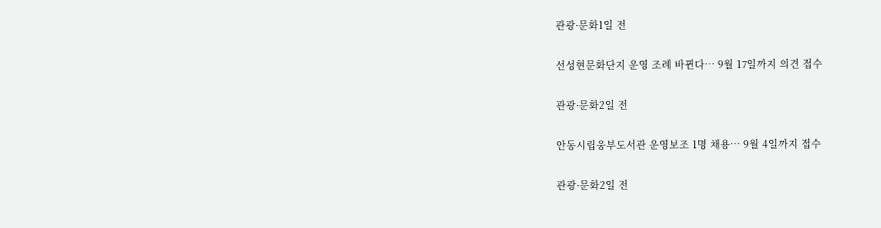관광·문화1일 전

선성현문화단지 운영 조례 바뀐다… 9월 17일까지 의견 접수

관광·문화2일 전

안동시립웅부도서관 운영보조 1명 채용… 9월 4일까지 접수

관광·문화2일 전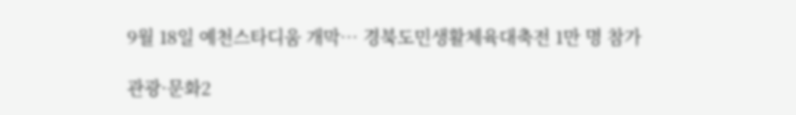9월 18일 예천스타디움 개막… 경북도민생활체육대축전 1만 명 참가

관광·문화2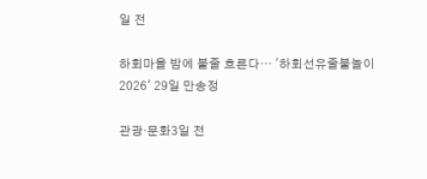일 전

하회마을 밤에 불줄 흐른다… '하회선유줄불놀이 2026' 29일 만송정

관광·문화3일 전